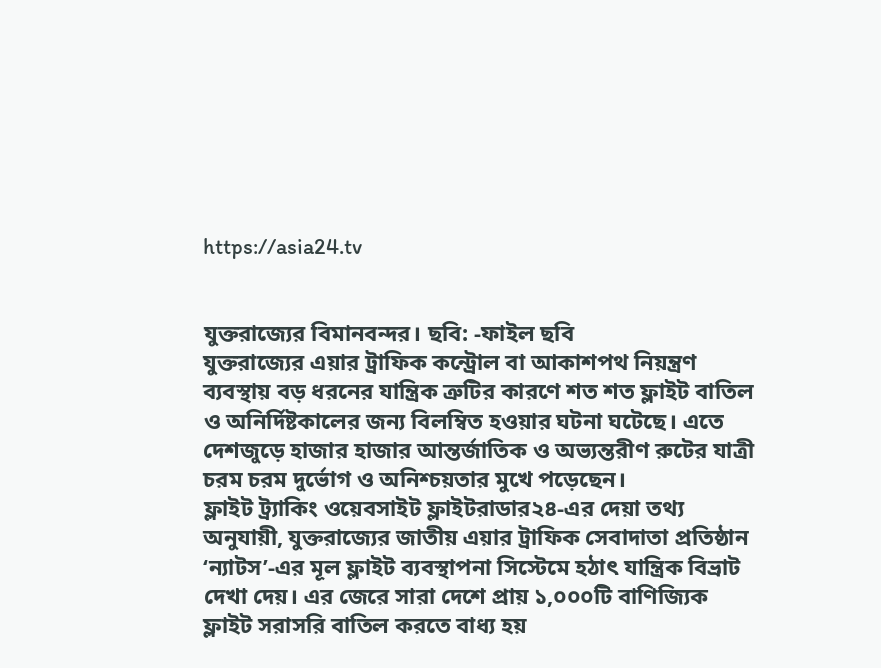https://asia24.tv


যুক্তরাজ্যের বিমানবন্দর। ছবি: -ফাইল ছবি
যুক্তরাজ্যের এয়ার ট্রাফিক কন্ট্রোল বা আকাশপথ নিয়ন্ত্রণ ব্যবস্থায় বড় ধরনের যান্ত্রিক ত্রুটির কারণে শত শত ফ্লাইট বাতিল ও অনির্দিষ্টকালের জন্য বিলম্বিত হওয়ার ঘটনা ঘটেছে। এতে দেশজুড়ে হাজার হাজার আন্তর্জাতিক ও অভ্যন্তরীণ রুটের যাত্রী চরম চরম দুর্ভোগ ও অনিশ্চয়তার মুখে পড়েছেন।
ফ্লাইট ট্র্যাকিং ওয়েবসাইট ফ্লাইটরাডার২৪-এর দেয়া তথ্য অনুযায়ী, যুক্তরাজ্যের জাতীয় এয়ার ট্রাফিক সেবাদাতা প্রতিষ্ঠান ‘ন্যাটস’-এর মূল ফ্লাইট ব্যবস্থাপনা সিস্টেমে হঠাৎ যান্ত্রিক বিভ্রাট দেখা দেয়। এর জেরে সারা দেশে প্রায় ১,০০০টি বাণিজ্যিক ফ্লাইট সরাসরি বাতিল করতে বাধ্য হয়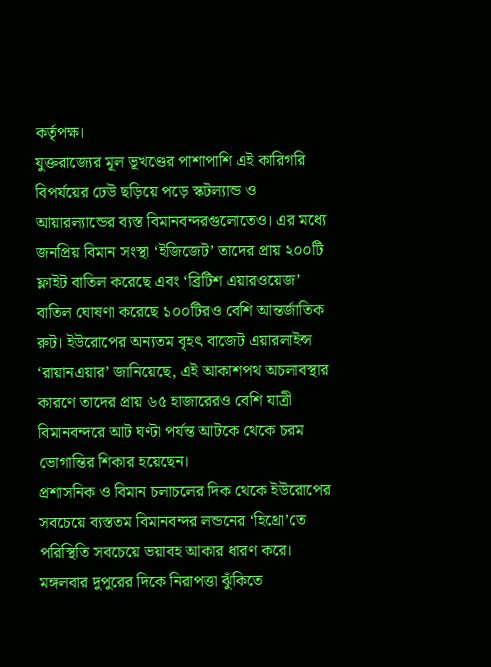কর্তৃপক্ষ।
যুক্তরাজ্যের মূল ভূখণ্ডের পাশাপাশি এই কারিগরি বিপর্যয়ের ঢেউ ছড়িয়ে পড়ে স্কটল্যান্ড ও আয়ারল্যান্ডের ব্যস্ত বিমানবন্দরগুলোতেও। এর মধ্যে জনপ্রিয় বিমান সংস্থা ‘ইজিজেট’ তাদের প্রায় ২০০টি ফ্লাইট বাতিল করেছে এবং ‘ব্রিটিশ এয়ারওয়েজ’ বাতিল ঘোষণা করেছে ১০০টিরও বেশি আন্তর্জাতিক রুট। ইউরোপের অন্যতম বৃহৎ বাজেট এয়ারলাইন্স ‘রায়ানএয়ার’ জানিয়েছে, এই আকাশপথ অচলাবস্থার কারণে তাদের প্রায় ৬৫ হাজারেরও বেশি যাত্রী বিমানবন্দরে আট ঘণ্টা পর্যন্ত আটকে থেকে চরম ভোগান্তির শিকার হয়েছেন।
প্রশাসনিক ও বিমান চলাচলের দিক থেকে ইউরোপের সবচেয়ে ব্যস্ততম বিমানবন্দর লন্ডনের ‘হিথ্রো’তে পরিস্থিতি সবচেয়ে ভয়াবহ আকার ধারণ করে। মঙ্গলবার দুপুরের দিকে নিরাপত্তা ঝুঁকিতে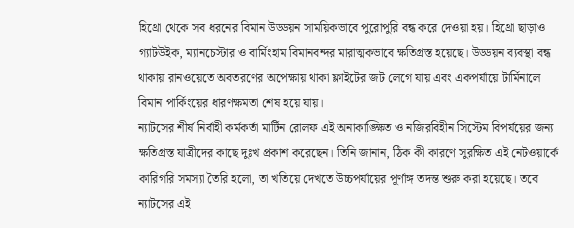হিথ্রো থেকে সব ধরনের বিমান উড্ডয়ন সাময়িকভাবে পুরোপুরি বন্ধ করে দেওয়া হয়। হিথ্রো ছাড়াও গ্যাটউইক, ম্যানচেস্টার ও বার্মিংহাম বিমানবন্দর মারাত্মকভাবে ক্ষতিগ্রস্ত হয়েছে। উড্ডয়ন ব্যবস্থা বন্ধ থাকায় রানওয়েতে অবতরণের অপেক্ষায় থাকা ফ্লাইটের জট লেগে যায় এবং একপর্যায়ে টার্মিনালে বিমান পার্কিংয়ের ধারণক্ষমতা শেষ হয়ে যায়।
ন্যাটসের শীর্ষ নির্বাহী কর্মকর্তা মার্টিন রোলফ এই অনাকাঙ্ক্ষিত ও নজিরবিহীন সিস্টেম বিপর্যয়ের জন্য ক্ষতিগ্রস্ত যাত্রীদের কাছে দুঃখ প্রকাশ করেছেন। তিনি জানান, ঠিক কী কারণে সুরক্ষিত এই নেটওয়ার্কে কারিগরি সমস্যা তৈরি হলো, তা খতিয়ে দেখতে উচ্চপর্যায়ের পূর্ণাঙ্গ তদন্ত শুরু করা হয়েছে। তবে ন্যাটসের এই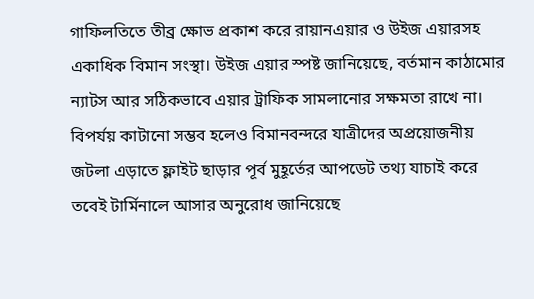গাফিলতিতে তীব্র ক্ষোভ প্রকাশ করে রায়ানএয়ার ও উইজ এয়ারসহ একাধিক বিমান সংস্থা। উইজ এয়ার স্পষ্ট জানিয়েছে, বর্তমান কাঠামোর ন্যাটস আর সঠিকভাবে এয়ার ট্রাফিক সামলানোর সক্ষমতা রাখে না।
বিপর্যয় কাটানো সম্ভব হলেও বিমানবন্দরে যাত্রীদের অপ্রয়োজনীয় জটলা এড়াতে ফ্লাইট ছাড়ার পূর্ব মুহূর্তের আপডেট তথ্য যাচাই করে তবেই টার্মিনালে আসার অনুরোধ জানিয়েছে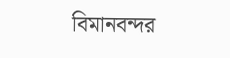বিমানবন্দর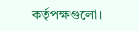কর্তৃপক্ষগুলো।